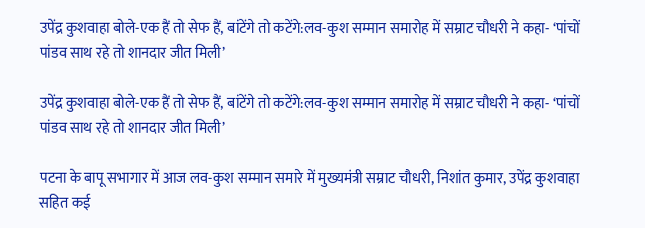उपेंद्र कुशवाहा बोले-एक हैं तो सेफ हैं, बांटेंगे तो कटेंगे:लव-कुश सम्मान समारोह में सम्राट चौधरी ने कहा- ‘पांचों पांडव साथ रहे तो शानदार जीत मिली’

उपेंद्र कुशवाहा बोले-एक हैं तो सेफ हैं, बांटेंगे तो कटेंगे:लव-कुश सम्मान समारोह में सम्राट चौधरी ने कहा- ‘पांचों पांडव साथ रहे तो शानदार जीत मिली’

पटना के बापू सभागार में आज लव-कुश सम्मान समारे में मुख्यमंत्री सम्राट चौधरी, निशांत कुमार, उपेंद्र कुशवाहा सहित कई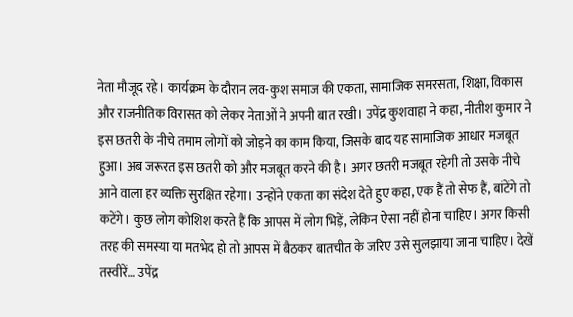नेता मौजूद रहे। कार्यक्रम के दौरान लव-कुश समाज की एकता, सामाजिक समरसता, शिक्षा, विकास और राजनीतिक विरासत को लेकर नेताओं ने अपनी बात रखी। उपेंद्र कुशवाहा ने कहा, नीतीश कुमार ने इस छतरी के नीचे तमाम लोगों को जोड़ने का काम किया, जिसके बाद यह सामाजिक आधार मजबूत हुआ। अब जरूरत इस छतरी को और मजबूत करने की है। अगर छतरी मजबूत रहेगी तो उसके नीचे आने वाला हर व्यक्ति सुरक्षित रहेगा। उन्होंने एकता का संदेश देते हुए कहा, एक हैं तो सेफ हैं, बांटेंगे तो कटेंगे। कुछ लोग कोशिश करते हैं कि आपस में लोग भिड़ें, लेकिन ऐसा नहीं होना चाहिए। अगर किसी तरह की समस्या या मतभेद हो तो आपस में बैठकर बातचीत के जरिए उसे सुलझाया जाना चाहिए। देखें तस्वीरें… उपेंद्र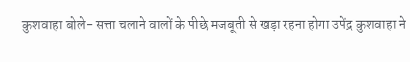कुशवाहा बोले- सत्ता चलाने वालों के पीछे मजबूती से खड़ा रहना होगा उपेंद्र कुशवाहा ने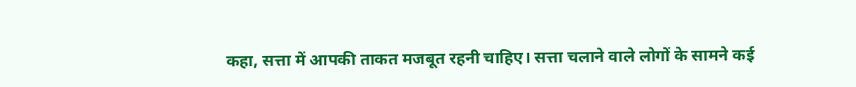कहा, सत्ता में आपकी ताकत मजबूत रहनी चाहिए। सत्ता चलाने वाले लोगों के सामने कई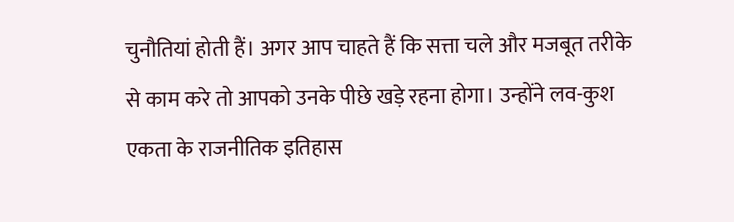चुनौतियां होती हैं। अगर आप चाहते हैं कि सत्ता चले और मजबूत तरीके से काम करे तो आपको उनके पीछे खड़े रहना होगा। उन्होंने लव-कुश एकता के राजनीतिक इतिहास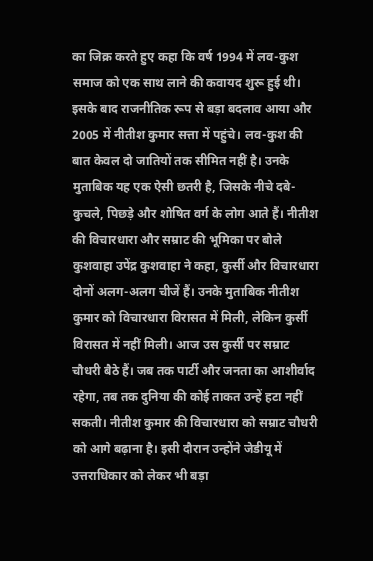का जिक्र करते हुए कहा कि वर्ष 1994 में लव-कुश समाज को एक साथ लाने की कवायद शुरू हुई थी। इसके बाद राजनीतिक रूप से बड़ा बदलाव आया और 2005 में नीतीश कुमार सत्ता में पहुंचे। लव-कुश की बात केवल दो जातियों तक सीमित नहीं है। उनके मुताबिक यह एक ऐसी छतरी है, जिसके नीचे दबे-कुचले, पिछड़े और शोषित वर्ग के लोग आते हैं। नीतीश की विचारधारा और सम्राट की भूमिका पर बोले कुशवाहा उपेंद्र कुशवाहा ने कहा, कुर्सी और विचारधारा दोनों अलग-अलग चीजें हैं। उनके मुताबिक नीतीश कुमार को विचारधारा विरासत में मिली, लेकिन कुर्सी विरासत में नहीं मिली। आज उस कुर्सी पर सम्राट चौधरी बैठे हैं। जब तक पार्टी और जनता का आशीर्वाद रहेगा, तब तक दुनिया की कोई ताकत उन्हें हटा नहीं सकती। नीतीश कुमार की विचारधारा को सम्राट चौधरी को आगे बढ़ाना है। इसी दौरान उन्होंने जेडीयू में उत्तराधिकार को लेकर भी बड़ा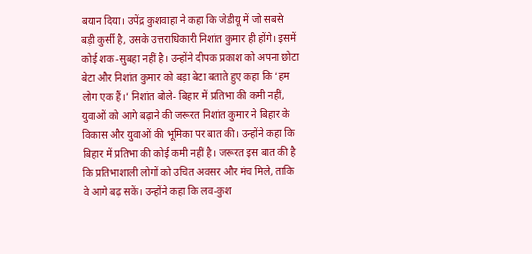बयान दिया। उपेंद्र कुशवाहा ने कहा कि जेडीयू में जो सबसे बड़ी कुर्सी है, उसके उत्तराधिकारी निशांत कुमार ही होंगे। इसमें कोई शक-सुबहा नहीं है। उन्होंने दीपक प्रकाश को अपना छोटा बेटा और निशांत कुमार को बड़ा बेटा बताते हुए कहा कि ‘हम लोग एक हैं।’ निशांत बोले- बिहार में प्रतिभा की कमी नहीं, युवाओं को आगे बढ़ाने की जरूरत निशांत कुमार ने बिहार के विकास और युवाओं की भूमिका पर बात की। उन्होंने कहा कि बिहार में प्रतिभा की कोई कमी नहीं है। जरूरत इस बात की है कि प्रतिभाशाली लोगों को उचित अवसर और मंच मिले, ताकि वे आगे बढ़ सकें। उन्होंने कहा कि लव-कुश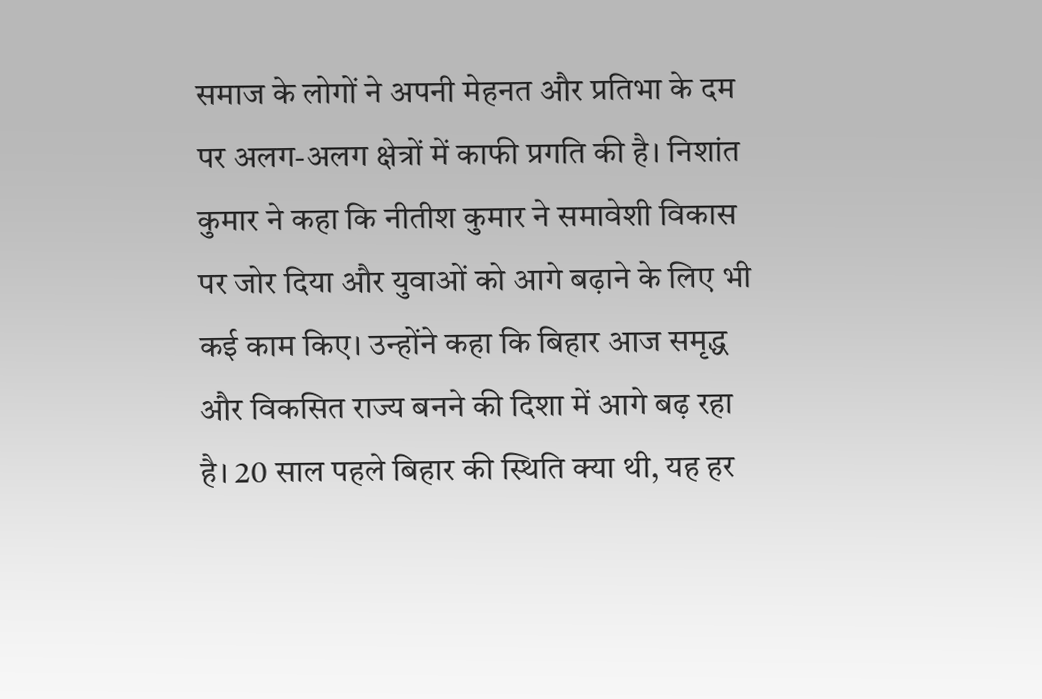समाज के लोगों ने अपनी मेहनत और प्रतिभा के दम पर अलग-अलग क्षेत्रों में काफी प्रगति की है। निशांत कुमार ने कहा कि नीतीश कुमार ने समावेशी विकास पर जोर दिया और युवाओं को आगे बढ़ाने के लिए भी कई काम किए। उन्होंने कहा कि बिहार आज समृद्ध और विकसित राज्य बनने की दिशा में आगे बढ़ रहा है। 20 साल पहले बिहार की स्थिति क्या थी, यह हर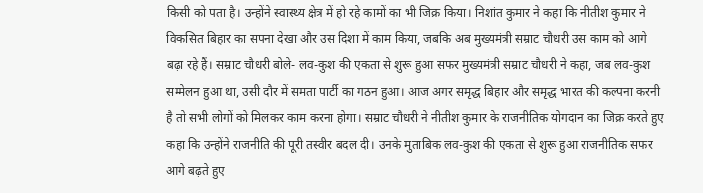किसी को पता है। उन्होंने स्वास्थ्य क्षेत्र में हो रहे कामों का भी जिक्र किया। निशांत कुमार ने कहा कि नीतीश कुमार ने विकसित बिहार का सपना देखा और उस दिशा में काम किया, जबकि अब मुख्यमंत्री सम्राट चौधरी उस काम को आगे बढ़ा रहे हैं। सम्राट चौधरी बोले- लव-कुश की एकता से शुरू हुआ सफर मुख्यमंत्री सम्राट चौधरी ने कहा, जब लव-कुश सम्मेलन हुआ था, उसी दौर में समता पार्टी का गठन हुआ। आज अगर समृद्ध बिहार और समृद्ध भारत की कल्पना करनी है तो सभी लोगों को मिलकर काम करना होगा। सम्राट चौधरी ने नीतीश कुमार के राजनीतिक योगदान का जिक्र करते हुए कहा कि उन्होंने राजनीति की पूरी तस्वीर बदल दी। उनके मुताबिक लव-कुश की एकता से शुरू हुआ राजनीतिक सफर आगे बढ़ते हुए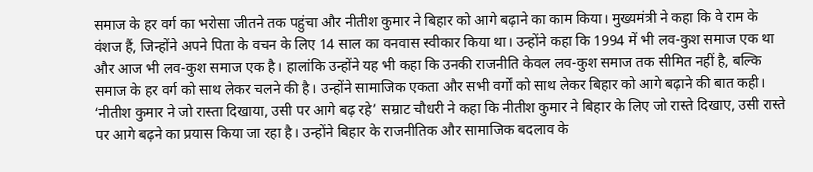समाज के हर वर्ग का भरोसा जीतने तक पहुंचा और नीतीश कुमार ने बिहार को आगे बढ़ाने का काम किया। मुख्यमंत्री ने कहा कि वे राम के वंशज हैं, जिन्होंने अपने पिता के वचन के लिए 14 साल का वनवास स्वीकार किया था। उन्होंने कहा कि 1994 में भी लव-कुश समाज एक था और आज भी लव-कुश समाज एक है। हालांकि उन्होंने यह भी कहा कि उनकी राजनीति केवल लव-कुश समाज तक सीमित नहीं है, बल्कि समाज के हर वर्ग को साथ लेकर चलने की है। उन्होंने सामाजिक एकता और सभी वर्गों को साथ लेकर बिहार को आगे बढ़ाने की बात कही। ‘नीतीश कुमार ने जो रास्ता दिखाया, उसी पर आगे बढ़ रहे’ सम्राट चौधरी ने कहा कि नीतीश कुमार ने बिहार के लिए जो रास्ते दिखाए, उसी रास्ते पर आगे बढ़ने का प्रयास किया जा रहा है। उन्होंने बिहार के राजनीतिक और सामाजिक बदलाव के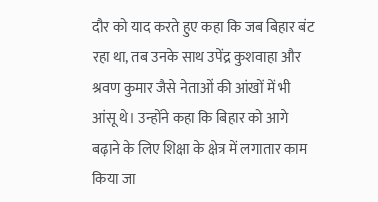दौर को याद करते हुए कहा कि जब बिहार बंट रहा था, तब उनके साथ उपेंद्र कुशवाहा और श्रवण कुमार जैसे नेताओं की आंखों में भी आंसू थे। उन्होंने कहा कि बिहार को आगे बढ़ाने के लिए शिक्षा के क्षेत्र में लगातार काम किया जा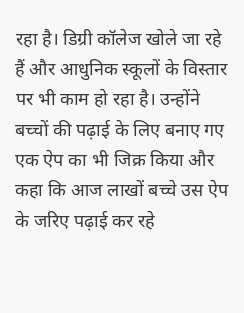रहा है। डिग्री कॉलेज खोले जा रहे हैं और आधुनिक स्कूलों के विस्तार पर भी काम हो रहा है। उन्होंने बच्चों की पढ़ाई के लिए बनाए गए एक ऐप का भी जिक्र किया और कहा कि आज लाखों बच्चे उस ऐप के जरिए पढ़ाई कर रहे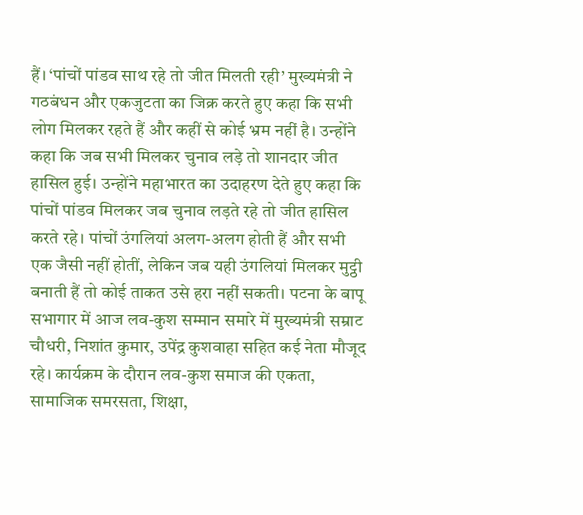हैं। ‘पांचों पांडव साथ रहे तो जीत मिलती रही’ मुख्यमंत्री ने गठबंधन और एकजुटता का जिक्र करते हुए कहा कि सभी लोग मिलकर रहते हैं और कहीं से कोई भ्रम नहीं है। उन्होंने कहा कि जब सभी मिलकर चुनाव लड़े तो शानदार जीत हासिल हुई। उन्होंने महाभारत का उदाहरण देते हुए कहा कि पांचों पांडव मिलकर जब चुनाव लड़ते रहे तो जीत हासिल करते रहे। पांचों उंगलियां अलग-अलग होती हैं और सभी एक जैसी नहीं होतीं, लेकिन जब यही उंगलियां मिलकर मुट्ठी बनाती हैं तो कोई ताकत उसे हरा नहीं सकती। पटना के बापू सभागार में आज लव-कुश सम्मान समारे में मुख्यमंत्री सम्राट चौधरी, निशांत कुमार, उपेंद्र कुशवाहा सहित कई नेता मौजूद रहे। कार्यक्रम के दौरान लव-कुश समाज की एकता, सामाजिक समरसता, शिक्षा,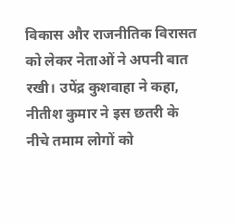विकास और राजनीतिक विरासत को लेकर नेताओं ने अपनी बात रखी। उपेंद्र कुशवाहा ने कहा, नीतीश कुमार ने इस छतरी के नीचे तमाम लोगों को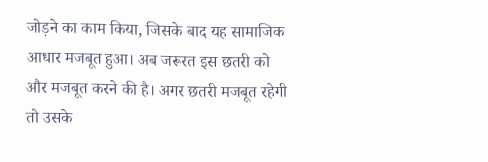जोड़ने का काम किया, जिसके बाद यह सामाजिक आधार मजबूत हुआ। अब जरूरत इस छतरी को और मजबूत करने की है। अगर छतरी मजबूत रहेगी तो उसके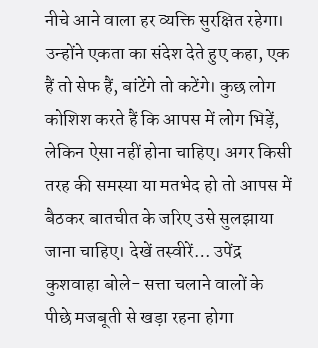नीचे आने वाला हर व्यक्ति सुरक्षित रहेगा। उन्होंने एकता का संदेश देते हुए कहा, एक हैं तो सेफ हैं, बांटेंगे तो कटेंगे। कुछ लोग कोशिश करते हैं कि आपस में लोग भिड़ें, लेकिन ऐसा नहीं होना चाहिए। अगर किसी तरह की समस्या या मतभेद हो तो आपस में बैठकर बातचीत के जरिए उसे सुलझाया जाना चाहिए। देखें तस्वीरें… उपेंद्र कुशवाहा बोले- सत्ता चलाने वालों के पीछे मजबूती से खड़ा रहना होगा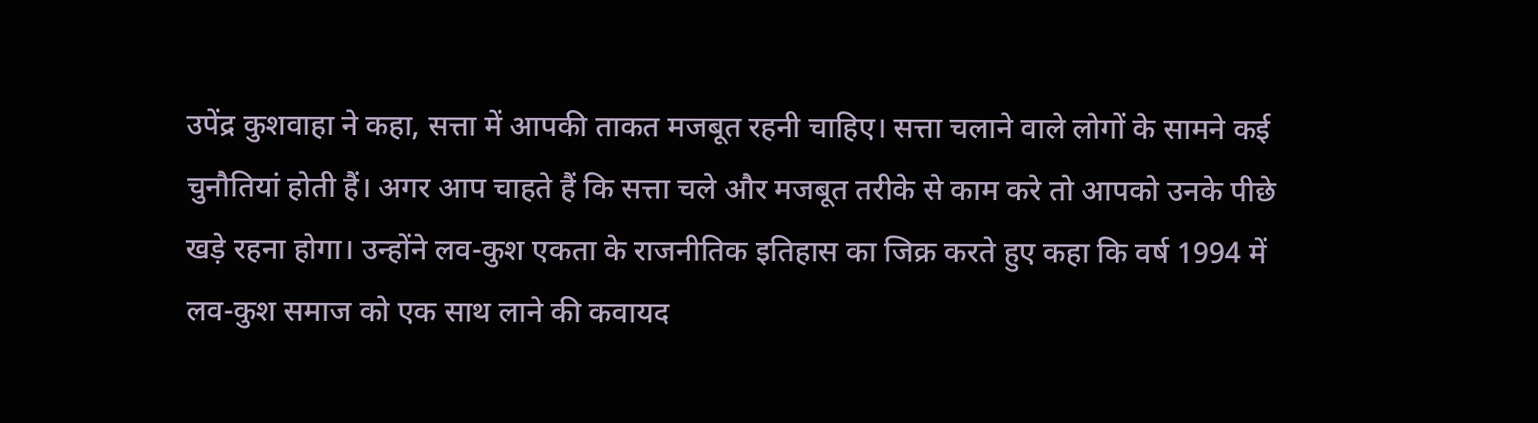उपेंद्र कुशवाहा ने कहा, सत्ता में आपकी ताकत मजबूत रहनी चाहिए। सत्ता चलाने वाले लोगों के सामने कई चुनौतियां होती हैं। अगर आप चाहते हैं कि सत्ता चले और मजबूत तरीके से काम करे तो आपको उनके पीछे खड़े रहना होगा। उन्होंने लव-कुश एकता के राजनीतिक इतिहास का जिक्र करते हुए कहा कि वर्ष 1994 में लव-कुश समाज को एक साथ लाने की कवायद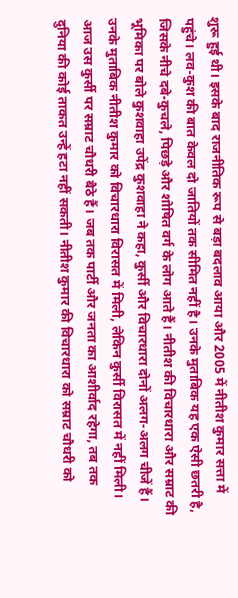शुरू हुई थी। इसके बाद राजनीतिक रूप से बड़ा बदलाव आया और 2005 में नीतीश कुमार सत्ता में पहुंचे। लव-कुश की बात केवल दो जातियों तक सीमित नहीं है। उनके मुताबिक यह एक ऐसी छतरी है, जिसके नीचे दबे-कुचले, पिछड़े और शोषित वर्ग के लोग आते हैं। नीतीश की विचारधारा और सम्राट की भूमिका पर बोले कुशवाहा उपेंद्र कुशवाहा ने कहा, कुर्सी और विचारधारा दोनों अलग-अलग चीजें हैं। उनके मुताबिक नीतीश कुमार को विचारधारा विरासत में मिली, लेकिन कुर्सी विरासत में नहीं मिली। आज उस कुर्सी पर सम्राट चौधरी बैठे हैं। जब तक पार्टी और जनता का आशीर्वाद रहेगा, तब तक दुनिया की कोई ताकत उन्हें हटा नहीं सकती। नीतीश कुमार की विचारधारा को सम्राट चौधरी को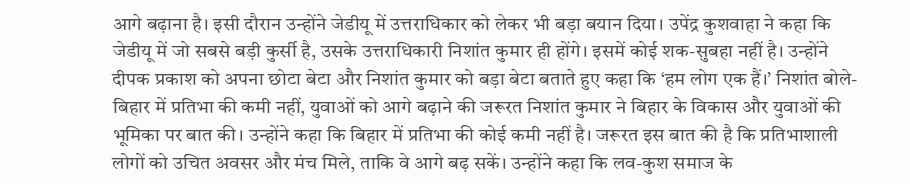आगे बढ़ाना है। इसी दौरान उन्होंने जेडीयू में उत्तराधिकार को लेकर भी बड़ा बयान दिया। उपेंद्र कुशवाहा ने कहा कि जेडीयू में जो सबसे बड़ी कुर्सी है, उसके उत्तराधिकारी निशांत कुमार ही होंगे। इसमें कोई शक-सुबहा नहीं है। उन्होंने दीपक प्रकाश को अपना छोटा बेटा और निशांत कुमार को बड़ा बेटा बताते हुए कहा कि ‘हम लोग एक हैं।’ निशांत बोले- बिहार में प्रतिभा की कमी नहीं, युवाओं को आगे बढ़ाने की जरूरत निशांत कुमार ने बिहार के विकास और युवाओं की भूमिका पर बात की। उन्होंने कहा कि बिहार में प्रतिभा की कोई कमी नहीं है। जरूरत इस बात की है कि प्रतिभाशाली लोगों को उचित अवसर और मंच मिले, ताकि वे आगे बढ़ सकें। उन्होंने कहा कि लव-कुश समाज के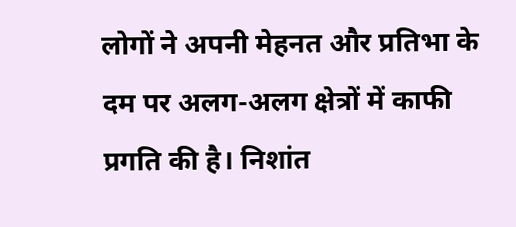लोगों ने अपनी मेहनत और प्रतिभा के दम पर अलग-अलग क्षेत्रों में काफी प्रगति की है। निशांत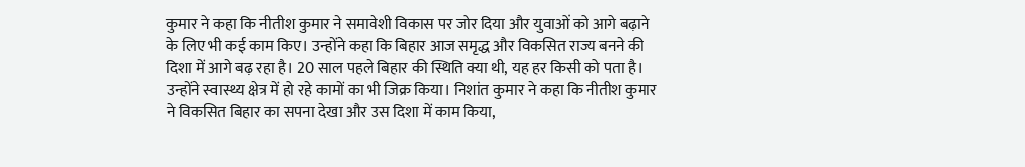कुमार ने कहा कि नीतीश कुमार ने समावेशी विकास पर जोर दिया और युवाओं को आगे बढ़ाने के लिए भी कई काम किए। उन्होंने कहा कि बिहार आज समृद्ध और विकसित राज्य बनने की दिशा में आगे बढ़ रहा है। 20 साल पहले बिहार की स्थिति क्या थी, यह हर किसी को पता है। उन्होंने स्वास्थ्य क्षेत्र में हो रहे कामों का भी जिक्र किया। निशांत कुमार ने कहा कि नीतीश कुमार ने विकसित बिहार का सपना देखा और उस दिशा में काम किया,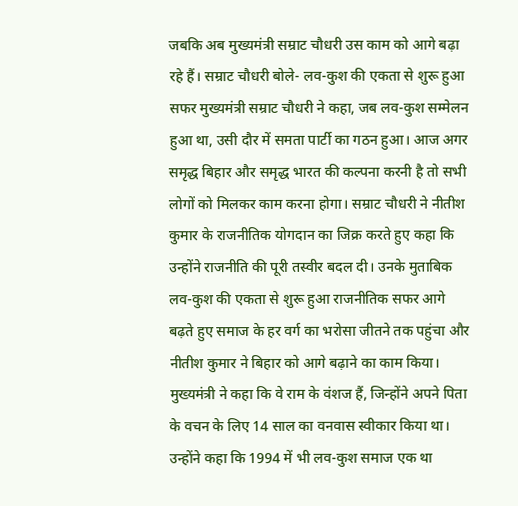जबकि अब मुख्यमंत्री सम्राट चौधरी उस काम को आगे बढ़ा रहे हैं। सम्राट चौधरी बोले- लव-कुश की एकता से शुरू हुआ सफर मुख्यमंत्री सम्राट चौधरी ने कहा, जब लव-कुश सम्मेलन हुआ था, उसी दौर में समता पार्टी का गठन हुआ। आज अगर समृद्ध बिहार और समृद्ध भारत की कल्पना करनी है तो सभी लोगों को मिलकर काम करना होगा। सम्राट चौधरी ने नीतीश कुमार के राजनीतिक योगदान का जिक्र करते हुए कहा कि उन्होंने राजनीति की पूरी तस्वीर बदल दी। उनके मुताबिक लव-कुश की एकता से शुरू हुआ राजनीतिक सफर आगे बढ़ते हुए समाज के हर वर्ग का भरोसा जीतने तक पहुंचा और नीतीश कुमार ने बिहार को आगे बढ़ाने का काम किया। मुख्यमंत्री ने कहा कि वे राम के वंशज हैं, जिन्होंने अपने पिता के वचन के लिए 14 साल का वनवास स्वीकार किया था। उन्होंने कहा कि 1994 में भी लव-कुश समाज एक था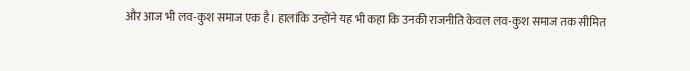और आज भी लव-कुश समाज एक है। हालांकि उन्होंने यह भी कहा कि उनकी राजनीति केवल लव-कुश समाज तक सीमित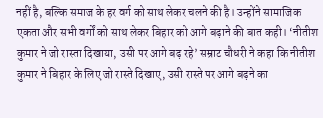नहीं है, बल्कि समाज के हर वर्ग को साथ लेकर चलने की है। उन्होंने सामाजिक एकता और सभी वर्गों को साथ लेकर बिहार को आगे बढ़ाने की बात कही। ‘नीतीश कुमार ने जो रास्ता दिखाया, उसी पर आगे बढ़ रहे’ सम्राट चौधरी ने कहा कि नीतीश कुमार ने बिहार के लिए जो रास्ते दिखाए, उसी रास्ते पर आगे बढ़ने का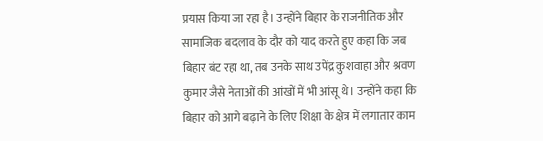प्रयास किया जा रहा है। उन्होंने बिहार के राजनीतिक और सामाजिक बदलाव के दौर को याद करते हुए कहा कि जब बिहार बंट रहा था, तब उनके साथ उपेंद्र कुशवाहा और श्रवण कुमार जैसे नेताओं की आंखों में भी आंसू थे। उन्होंने कहा कि बिहार को आगे बढ़ाने के लिए शिक्षा के क्षेत्र में लगातार काम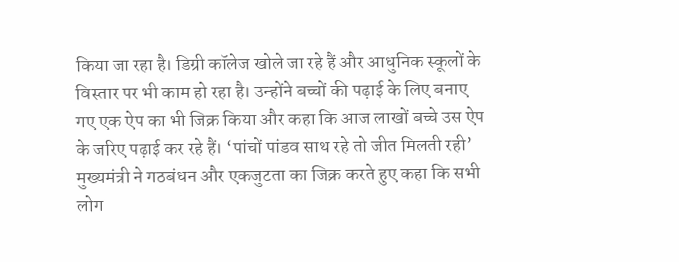किया जा रहा है। डिग्री कॉलेज खोले जा रहे हैं और आधुनिक स्कूलों के विस्तार पर भी काम हो रहा है। उन्होंने बच्चों की पढ़ाई के लिए बनाए गए एक ऐप का भी जिक्र किया और कहा कि आज लाखों बच्चे उस ऐप के जरिए पढ़ाई कर रहे हैं। ‘पांचों पांडव साथ रहे तो जीत मिलती रही’ मुख्यमंत्री ने गठबंधन और एकजुटता का जिक्र करते हुए कहा कि सभी लोग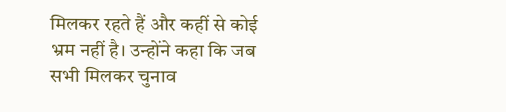मिलकर रहते हैं और कहीं से कोई भ्रम नहीं है। उन्होंने कहा कि जब सभी मिलकर चुनाव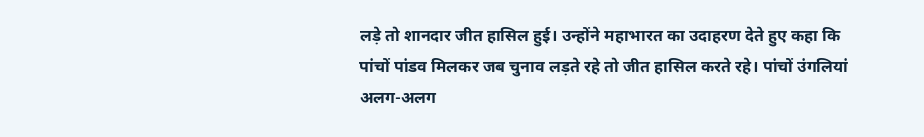लड़े तो शानदार जीत हासिल हुई। उन्होंने महाभारत का उदाहरण देते हुए कहा कि पांचों पांडव मिलकर जब चुनाव लड़ते रहे तो जीत हासिल करते रहे। पांचों उंगलियां अलग-अलग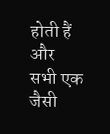होती हैं और सभी एक जैसी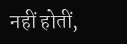नहीं होतीं,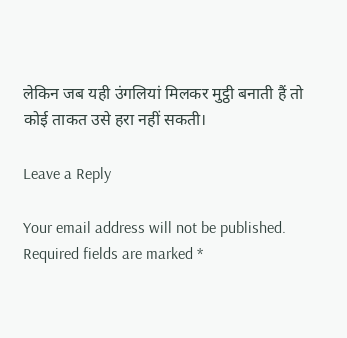लेकिन जब यही उंगलियां मिलकर मुट्ठी बनाती हैं तो कोई ताकत उसे हरा नहीं सकती।

Leave a Reply

Your email address will not be published. Required fields are marked *